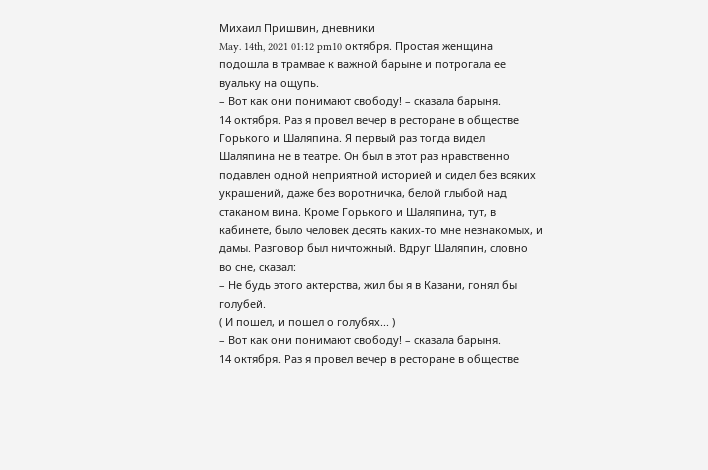Михаил Пришвин, дневники
May. 14th, 2021 01:12 pm10 октября. Простая женщина подошла в трамвае к важной барыне и потрогала ее вуальку на ощупь.
– Вот как они понимают свободу! – сказала барыня.
14 октября. Раз я провел вечер в ресторане в обществе Горького и Шаляпина. Я первый раз тогда видел Шаляпина не в театре. Он был в этот раз нравственно подавлен одной неприятной историей и сидел без всяких украшений, даже без воротничка, белой глыбой над стаканом вина. Кроме Горького и Шаляпина, тут, в кабинете, было человек десять каких-то мне незнакомых, и дамы. Разговор был ничтожный. Вдруг Шаляпин, словно во сне, сказал:
– Не будь этого актерства, жил бы я в Казани, гонял бы голубей.
( И пошел, и пошел о голубях... )
– Вот как они понимают свободу! – сказала барыня.
14 октября. Раз я провел вечер в ресторане в обществе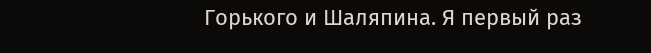Горького и Шаляпина. Я первый раз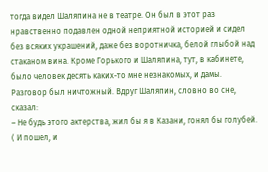тогда видел Шаляпина не в театре. Он был в этот раз нравственно подавлен одной неприятной историей и сидел без всяких украшений, даже без воротничка, белой глыбой над стаканом вина. Кроме Горького и Шаляпина, тут, в кабинете, было человек десять каких-то мне незнакомых, и дамы. Разговор был ничтожный. Вдруг Шаляпин, словно во сне, сказал:
– Не будь этого актерства, жил бы я в Казани, гонял бы голубей.
( И пошел, и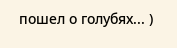пошел о голубях... )